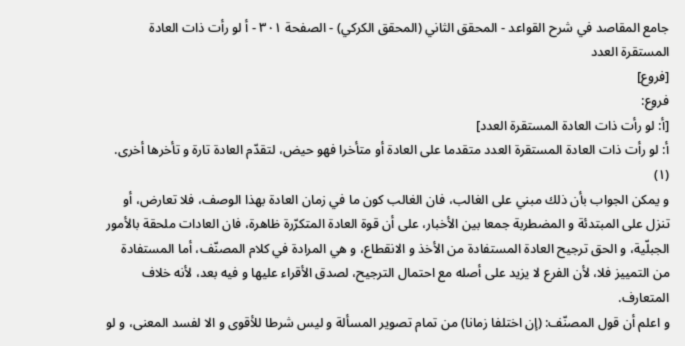جامع المقاصد في شرح القواعد - المحقق الثاني (المحقق الكركي) - الصفحة ٣٠١ - أ لو رأت ذات العادة المستقرة العدد
[فروع]
فروع:
[أ: لو رأت ذات العادة المستقرة العدد]
أ: لو رأت ذات العادة المستقرة العدد متقدما على العادة أو متأخرا فهو حيض، لتقدّم العادة تارة و تأخرها أخرى. (١)
و يمكن الجواب بأن ذلك مبني على الغالب، فان الغالب كون ما في زمان العادة بهذا الوصف، فلا تعارض، أو تنزل على المبتدئة و المضطربة جمعا بين الأخبار، على أن قوة العادة المتكرّرة ظاهرة، فان العادات ملحقة بالأمور الجبلّية، و الحق ترجيح العادة المستفادة من الأخذ و الانقطاع، و هي المرادة في كلام المصنّف، أما المستفادة من التمييز فلا، لأن الفرع لا يزيد على أصله مع احتمال الترجيح، لصدق الأقراء عليها و فيه بعد، لأنه خلاف المتعارف.
و اعلم أن قول المصنّف: (إن اختلفا زمانا) من تمام تصوير المسألة و ليس شرطا للأقوى و الا لفسد المعنى، و لو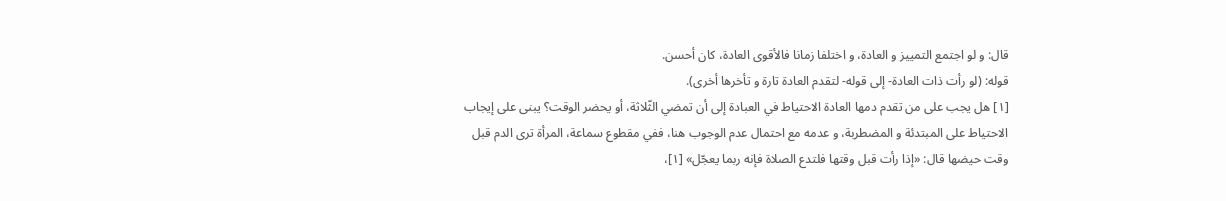قال: و لو اجتمع التمييز و العادة، و اختلفا زمانا فالأقوى العادة، كان أحسن.
قوله: (لو رأت ذات العادة- إلى قوله- لتقدم العادة تارة و تأخرها أخرى).
[١] هل يجب على من تقدم دمها العادة الاحتياط في العبادة إلى أن تمضي الثّلاثة، أو يحضر الوقت؟ يبنى على إيجاب الاحتياط على المبتدئة و المضطربة، و عدمه مع احتمال عدم الوجوب هنا، ففي مقطوع سماعة، المرأة ترى الدم قبل وقت حيضها قال: «إذا رأت قبل وقتها فلتدع الصلاة فإنه ربما يعجّل» [١]،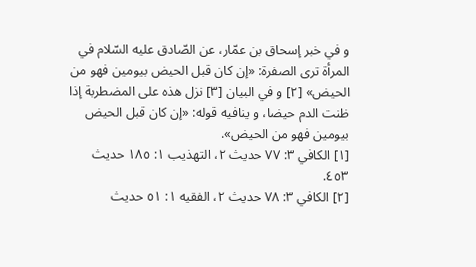و في خبر إسحاق بن عمّار، عن الصّادق عليه السّلام في المرأة ترى الصفرة: «إن كان قبل الحيض بيومين فهو من الحيض» [٢] و في البيان [٣] نزل هذه على المضطربة إذا ظنت الدم حيضا، و ينافيه قوله: «إن كان قبل الحيض بيومين فهو من الحيض».
[١] الكافي ٣: ٧٧ حديث ٢، التهذيب ١: ١٨٥ حديث ٤٥٣.
[٢] الكافي ٣: ٧٨ حديث ٢، الفقيه ١: ٥١ حديث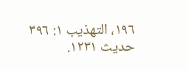١٩٦، التهذيب ١: ٣٩٦ حديث ١٢٣١.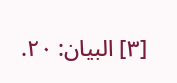[٣] البيان: ٢٠.